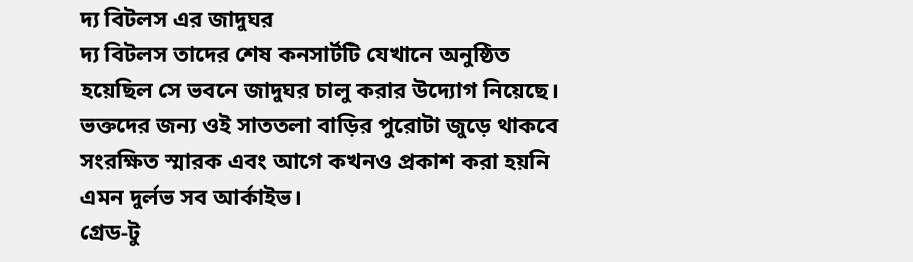দ্য বিটলস এর জাদুঘর
দ্য বিটলস তাদের শেষ কনসার্টটি যেখানে অনুষ্ঠিত হয়েছিল সে ভবনে জাদুঘর চালু করার উদ্যোগ নিয়েছে। ভক্তদের জন্য ওই সাততলা বাড়ির পুরোটা জুড়ে থাকবে সংরক্ষিত স্মারক এবং আগে কখনও প্রকাশ করা হয়নি এমন দুর্লভ সব আর্কাইভ।
গ্রেড-টু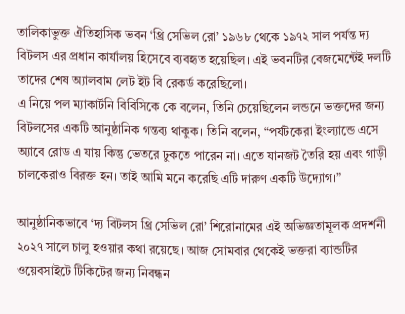তালিকাভুক্ত ঐতিহাসিক ভবন ‘থ্রি সেভিল রো’ ১৯৬৮ থেকে ১৯৭২ সাল পর্যন্ত দ্য বিটলস এর প্রধান কার্যালয় হিসেবে ব্যবহৃত হয়েছিল। এই ভবনটির বেজমেন্টেই দলটি তাদের শেষ অ্যালবাম লেট ইট বি রেকর্ড করেছিলো।
এ নিয়ে পল ম্যাকার্টনি বিবিসিকে কে বলেন, তিনি চেয়েছিলেন লন্ডনে ভক্তদের জন্য বিটলসের একটি আনুষ্ঠানিক গন্তব্য থাকুক। তিনি বলেন, “পর্যটকেরা ইংল্যান্ডে এসে অ্যাবে রোড এ যায় কিন্তু ভেতরে ঢুকতে পারেন না। এতে যানজট তৈরি হয় এবং গাড়ী চালকেরাও বিরক্ত হন। তাই আমি মনে করেছি এটি দারুণ একটি উদ্যোগ।”

আনুষ্ঠানিকভাবে ‘দ্য বিটলস থ্রি সেভিল রো’ শিরোনামের এই অভিজ্ঞতামূলক প্রদর্শনী ২০২৭ সালে চালু হওয়ার কথা রয়েছে। আজ সোমবার থেকেই ভক্তরা ব্যান্ডটির ওয়েবসাইটে টিকিটের জন্য নিবন্ধন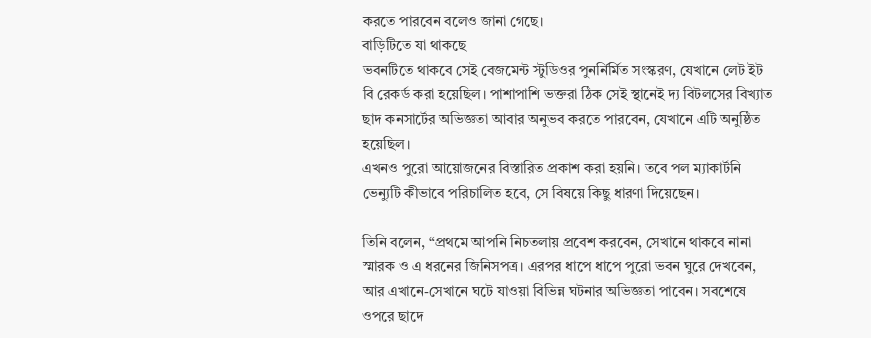করতে পারবেন বলেও জানা গেছে।
বাড়িটিতে যা থাকছে
ভবনটিতে থাকবে সেই বেজমেন্ট স্টুডিওর পুনর্নির্মিত সংস্করণ, যেখানে লেট ইট বি রেকর্ড করা হয়েছিল। পাশাপাশি ভক্তরা ঠিক সেই স্থানেই দ্য বিটলসের বিখ্যাত ছাদ কনসার্টের অভিজ্ঞতা আবার অনুভব করতে পারবেন, যেখানে এটি অনুষ্ঠিত হয়েছিল।
এখনও পুরো আয়োজনের বিস্তারিত প্রকাশ করা হয়নি। তবে পল ম্যাকার্টনি ভেন্যুটি কীভাবে পরিচালিত হবে, সে বিষয়ে কিছু ধারণা দিয়েছেন।

তিনি বলেন, “প্রথমে আপনি নিচতলায় প্রবেশ করবেন, সেখানে থাকবে নানা স্মারক ও এ ধরনের জিনিসপত্র। এরপর ধাপে ধাপে পুরো ভবন ঘুরে দেখবেন, আর এখানে-সেখানে ঘটে যাওয়া বিভিন্ন ঘটনার অভিজ্ঞতা পাবেন। সবশেষে ওপরে ছাদে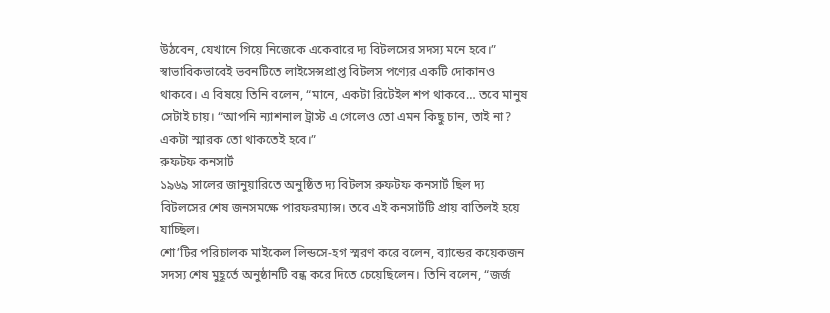উঠবেন, যেখানে গিয়ে নিজেকে একেবারে দ্য বিটলসের সদস্য মনে হবে।”
স্বাভাবিকভাবেই ভবনটিতে লাইসেন্সপ্রাপ্ত বিটলস পণ্যের একটি দোকানও থাকবে। এ বিষয়ে তিনি বলেন, “মানে, একটা রিটেইল শপ থাকবে… তবে মানুষ সেটাই চায়। “আপনি ন্যাশনাল ট্রাস্ট এ গেলেও তো এমন কিছু চান, তাই না? একটা স্মারক তো থাকতেই হবে।”
রুফটফ কনসার্ট
১৯৬৯ সালের জানুয়ারিতে অনুষ্ঠিত দ্য বিটলস রুফটফ কনসার্ট ছিল দ্য বিটলসের শেষ জনসমক্ষে পারফরম্যান্স। তবে এই কনসার্টটি প্রায় বাতিলই হয়ে যাচ্ছিল।
শো’টির পরিচালক মাইকেল লিন্ডসে-হগ স্মরণ করে বলেন, ব্যান্ডের কয়েকজন সদস্য শেষ মুহূর্তে অনুষ্ঠানটি বন্ধ করে দিতে চেয়েছিলেন। তিনি বলেন, “জর্জ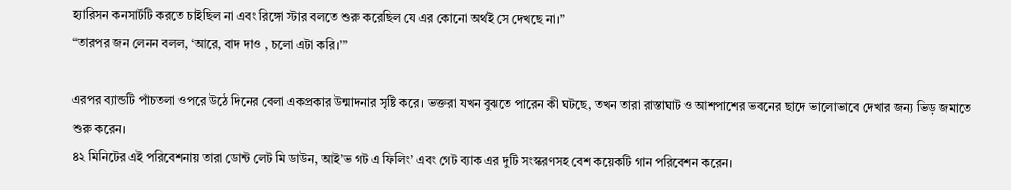হ্যারিসন কনসার্টটি করতে চাইছিল না এবং রিঙ্গো স্টার বলতে শুরু করেছিল যে এর কোনো অর্থই সে দেখছে না।”
“তারপর জন লেনন বলল, ‘আরে, বাদ দাও , চলো এটা করি।’”

এরপর ব্যান্ডটি পাঁচতলা ওপরে উঠে দিনের বেলা একপ্রকার উন্মাদনার সৃষ্টি করে। ভক্তরা যখন বুঝতে পারেন কী ঘটছে, তখন তারা রাস্তাঘাট ও আশপাশের ভবনের ছাদে ভালোভাবে দেখার জন্য ভিড় জমাতে শুরু করেন।
৪২ মিনিটের এই পরিবেশনায় তারা ডোন্ট লেট মি ডাউন, আই’ভ গট এ ফিলিং’ এবং গেট ব্যাক এর দুটি সংস্করণসহ বেশ কয়েকটি গান পরিবেশন করেন।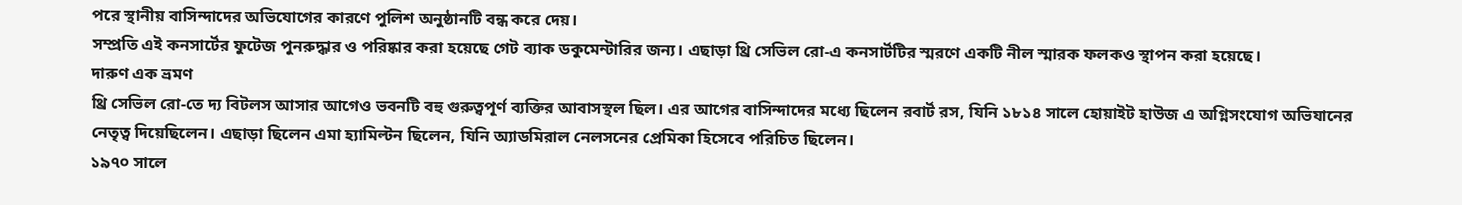পরে স্থানীয় বাসিন্দাদের অভিযোগের কারণে পুলিশ অনুষ্ঠানটি বন্ধ করে দেয়।
সম্প্রতি এই কনসার্টের ফুটেজ পুনরুদ্ধার ও পরিষ্কার করা হয়েছে গেট ব্যাক ডকুমেন্টারির জন্য। এছাড়া থ্রি সেভিল রো-এ কনসার্টটির স্মরণে একটি নীল স্মারক ফলকও স্থাপন করা হয়েছে।
দারুণ এক ভ্রমণ
থ্রি সেভিল রো-তে দ্য বিটলস আসার আগেও ভবনটি বহু গুরুত্বপূর্ণ ব্যক্তির আবাসস্থল ছিল। এর আগের বাসিন্দাদের মধ্যে ছিলেন রবার্ট রস, যিনি ১৮১৪ সালে হোয়াইট হাউজ এ অগ্নিসংযোগ অভিযানের নেতৃত্ব দিয়েছিলেন। এছাড়া ছিলেন এমা হ্যামিল্টন ছিলেন, যিনি অ্যাডমিরাল নেলসনের প্রেমিকা হিসেবে পরিচিত ছিলেন।
১৯৭০ সালে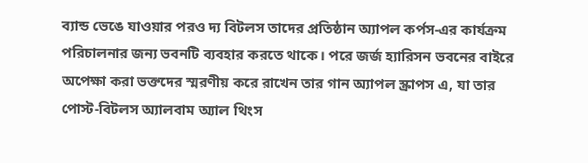ব্যান্ড ভেঙে যাওয়ার পরও দ্য বিটলস তাদের প্রতিষ্ঠান অ্যাপল কর্পস-এর কার্যক্রম পরিচালনার জন্য ভবনটি ব্যবহার করতে থাকে। পরে জর্জ হ্যারিসন ভবনের বাইরে অপেক্ষা করা ভক্তদের স্মরণীয় করে রাখেন তার গান অ্যাপল স্ক্রাপস এ, যা তার পোস্ট-বিটলস অ্যালবাম অ্যাল থিংস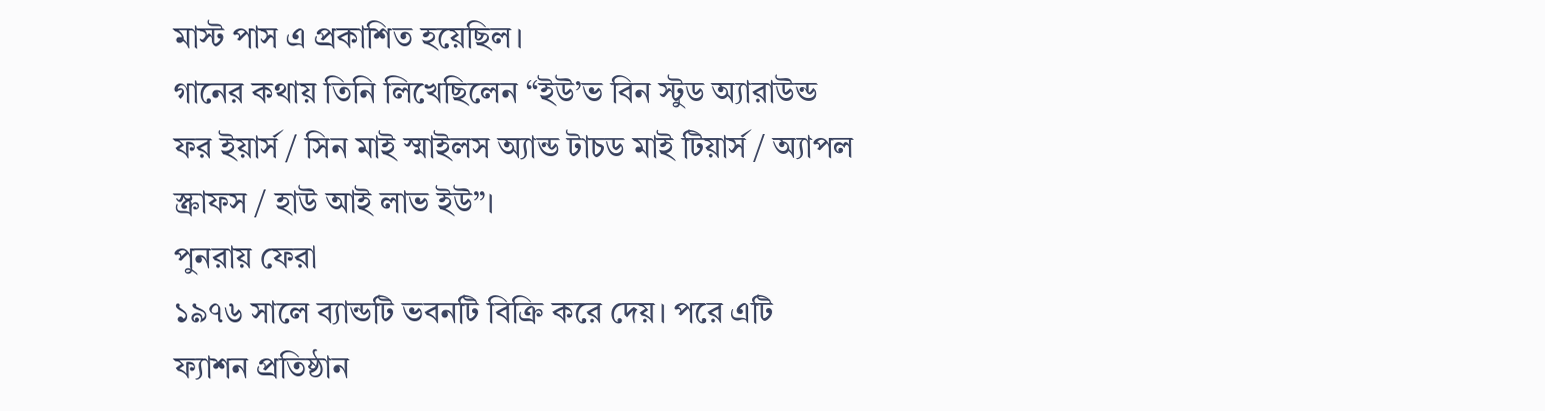মাস্ট পাস এ প্রকাশিত হয়েছিল।
গানের কথায় তিনি লিখেছিলেন “ইউ’ভ বিন স্টুড অ্যারাউন্ড ফর ইয়ার্স / সিন মাই স্মাইলস অ্যান্ড টাচড মাই টিয়ার্স / অ্যাপল স্ক্রাফস / হাউ আই লাভ ইউ”।
পুনরায় ফেরা
১৯৭৬ সালে ব্যান্ডটি ভবনটি বিক্রি করে দেয়। পরে এটি ফ্যাশন প্রতিষ্ঠান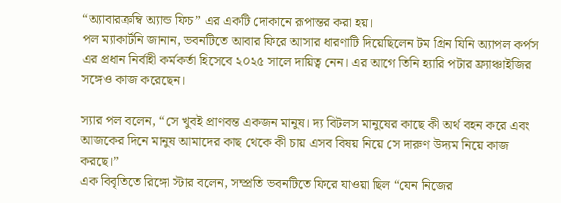“অ্যাবারক্রম্বি অ্যান্ড ফিচ” এর একটি দোকানে রূপান্তর করা হয়।
পল ম্যাকার্টনি জানান, ভবনটিতে আবার ফিরে আসার ধারণাটি দিয়েছিলেন টম গ্রিন যিনি অ্যাপল কর্পস এর প্রধান নির্বাহী কর্মকর্তা হিসেবে ২০২৫ সালে দায়িত্ব নেন। এর আগে তিনি হ্যারি পটার ফ্র্যাঞ্চাইজির সঙ্গেও কাজ করেছেন।

স্যার পল বলেন, “সে খুবই প্রাণবন্ত একজন মানুষ। দ্য বিটলস মানুষের কাছে কী অর্থ বহন করে এবং আজকের দিনে মানুষ আমাদের কাছ থেকে কী চায় এসব বিষয় নিয়ে সে দারুণ উদ্যম নিয়ে কাজ করছে।”
এক বিবৃতিতে রিঙ্গো স্টার বলেন, সম্প্রতি ভবনটিতে ফিরে যাওয়া ছিল “যেন নিজের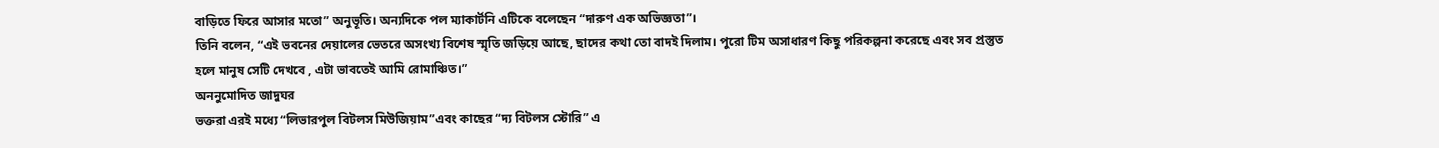বাড়িতে ফিরে আসার মতো” অনুভূতি। অন্যদিকে পল ম্যাকার্টনি এটিকে বলেছেন “দারুণ এক অভিজ্ঞতা”।
তিনি বলেন, “এই ভবনের দেয়ালের ভেতরে অসংখ্য বিশেষ স্মৃতি জড়িয়ে আছে, ছাদের কথা তো বাদই দিলাম। পুরো টিম অসাধারণ কিছু পরিকল্পনা করেছে এবং সব প্রস্তুত হলে মানুষ সেটি দেখবে , এটা ভাবতেই আমি রোমাঞ্চিত।”
অননুমোদিত জাদুঘর
ভক্তরা এরই মধ্যে “লিভারপুল বিটলস মিউজিয়াম”এবং কাছের “দ্য বিটলস স্টোরি” এ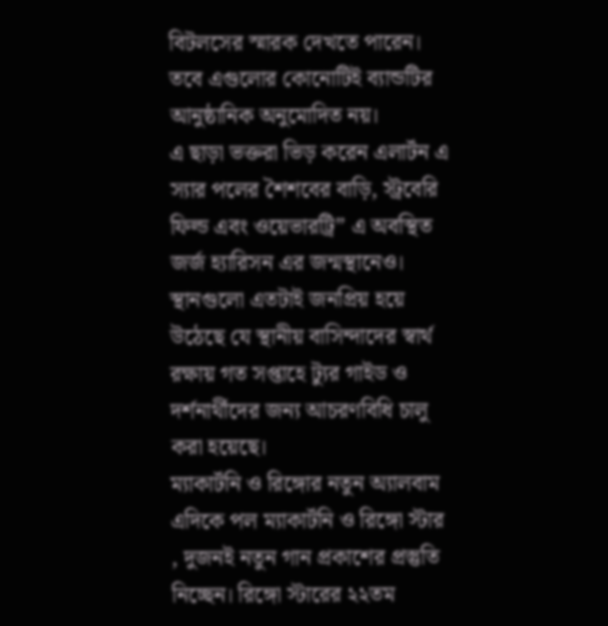বিটলসের স্মারক দেখতে পারেন। তবে এগুলোর কোনোটিই ব্যান্ডটির আনুষ্ঠানিক অনুমোদিত নয়।
এ ছাড়া ভক্তরা ভিড় করেন এলার্টন এ স্যার পলের শৈশবের বাড়ি, স্ট্রবেরি ফিল্ড এবং ওয়েভারট্রি” এ অবস্থিত জর্জ হ্যারিসন এর জন্মস্থানেও। স্থানগুলো এতটাই জনপ্রিয় হয়ে উঠেছে যে স্থানীয় বাসিন্দাদের স্বার্থ রক্ষায় গত সপ্তাহে ট্যুর গাইড ও দর্শনার্থীদের জন্য আচরণবিধি চালু করা হয়েছে।
ম্যাকার্টনি ও রিঙ্গোর নতুন অ্যালবাম
এদিকে পল ম্যাকার্টনি ও রিঙ্গো স্টার , দুজনই নতুন গান প্রকাশের প্রস্তুতি নিচ্ছেন। রিঙ্গো স্টারের ২২তম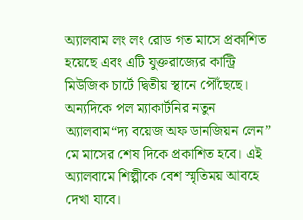অ্যালবাম লং লং রোড গত মাসে প্রকাশিত হয়েছে এবং এটি যুক্তরাজ্যের কান্ট্রি মিউজিক চার্টে দ্বিতীয় স্থানে পৌঁছেছে।
অন্যদিকে পল ম্যাকার্টনির নতুন অ্যালবাম“দ্য বয়েজ অফ ডানজিয়ন লেন” মে মাসের শেষ দিকে প্রকাশিত হবে। এই অ্যালবামে শিল্পীকে বেশ স্মৃতিময় আবহে দেখা যাবে।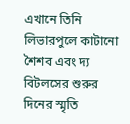এখানে তিনি লিভারপুলে কাটানো শৈশব এবং দ্য বিটলসের শুরুর দিনের স্মৃতি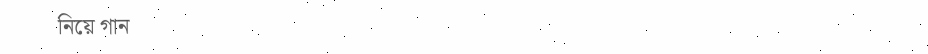নিয়ে গান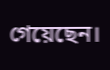গেয়েছেন।